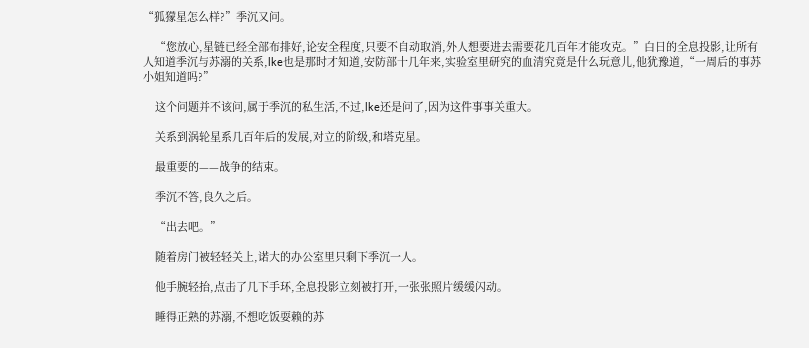“狐獴星怎么样?”季沉又问。

    “您放心,星链已经全部布排好,论安全程度,只要不自动取消,外人想要进去需要花几百年才能攻克。”白日的全息投影,让所有人知道季沉与苏溺的关系,lke也是那时才知道,安防部十几年来,实验室里研究的血清究竟是什么玩意儿,他犹豫道,“一周后的事苏小姐知道吗?”

    这个问题并不该问,属于季沉的私生活,不过,lke还是问了,因为这件事事关重大。

    关系到涡轮星系几百年后的发展,对立的阶级,和塔克星。

    最重要的——战争的结束。

    季沉不答,良久之后。

    “出去吧。”

    随着房门被轻轻关上,诺大的办公室里只剩下季沉一人。

    他手腕轻抬,点击了几下手环,全息投影立刻被打开,一张张照片缓缓闪动。

    睡得正熟的苏溺,不想吃饭耍赖的苏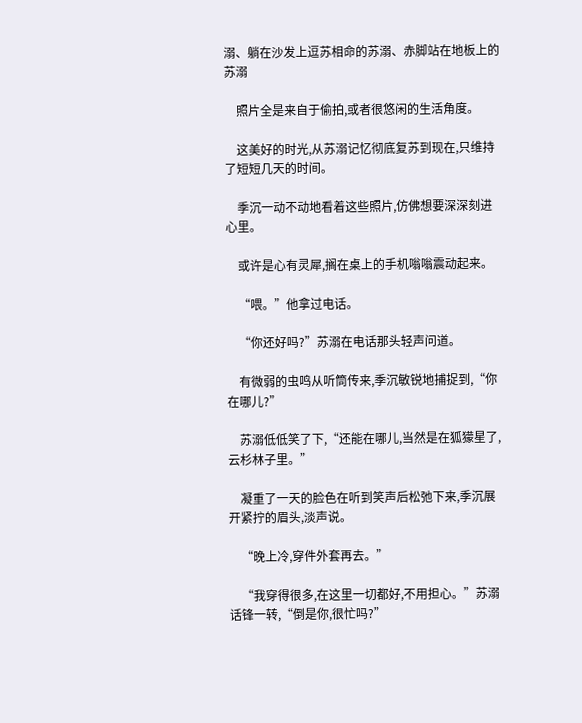溺、躺在沙发上逗苏相命的苏溺、赤脚站在地板上的苏溺

    照片全是来自于偷拍,或者很悠闲的生活角度。

    这美好的时光,从苏溺记忆彻底复苏到现在,只维持了短短几天的时间。

    季沉一动不动地看着这些照片,仿佛想要深深刻进心里。

    或许是心有灵犀,搁在桌上的手机嗡嗡震动起来。

    “喂。”他拿过电话。

    “你还好吗?”苏溺在电话那头轻声问道。

    有微弱的虫鸣从听筒传来,季沉敏锐地捕捉到,“你在哪儿?”

    苏溺低低笑了下,“还能在哪儿,当然是在狐獴星了,云杉林子里。”

    凝重了一天的脸色在听到笑声后松弛下来,季沉展开紧拧的眉头,淡声说。

    “晚上冷,穿件外套再去。”

    “我穿得很多,在这里一切都好,不用担心。”苏溺话锋一转,“倒是你,很忙吗?”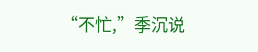“不忙,”季沉说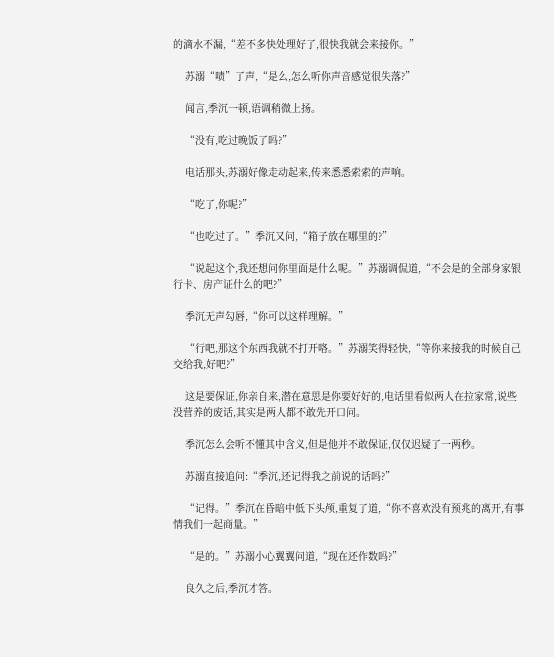的滴水不漏,“差不多快处理好了,很快我就会来接你。”

    苏溺“啧”了声,“是么,怎么听你声音感觉很失落?”

    闻言,季沉一顿,语调稍微上扬。

    “没有,吃过晚饭了吗?”

    电话那头,苏溺好像走动起来,传来悉悉索索的声响。

    “吃了,你呢?”

    “也吃过了。”季沉又问,“箱子放在哪里的?”

    “说起这个,我还想问你里面是什么呢。”苏溺调侃道,“不会是的全部身家银行卡、房产证什么的吧?”

    季沉无声勾唇,“你可以这样理解。”

    “行吧,那这个东西我就不打开咯。”苏溺笑得轻快,“等你来接我的时候自己交给我,好吧?”

    这是要保证,你亲自来,潜在意思是你要好好的,电话里看似两人在拉家常,说些没营养的废话,其实是两人都不敢先开口问。

    季沉怎么会听不懂其中含义,但是他并不敢保证,仅仅迟疑了一两秒。

    苏溺直接追问:“季沉,还记得我之前说的话吗?”

    “记得。”季沉在昏暗中低下头颅,重复了道,“你不喜欢没有预兆的离开,有事情我们一起商量。”

    “是的。”苏溺小心翼翼问道,“现在还作数吗?”

    良久之后,季沉才答。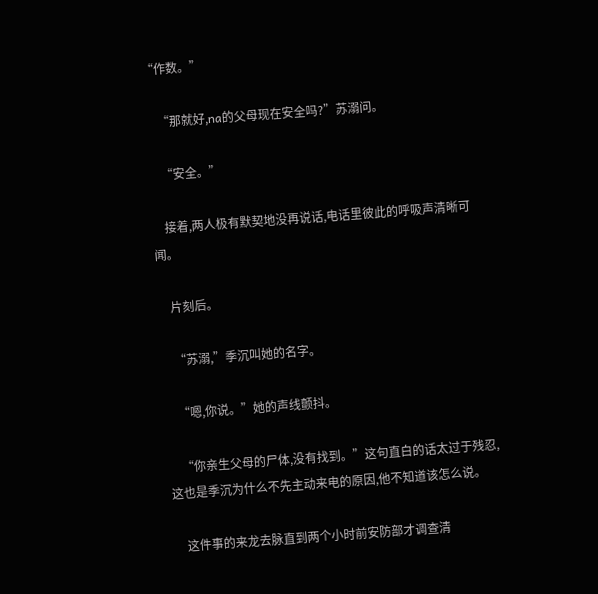“作数。”

    “那就好,na的父母现在安全吗?”苏溺问。

    “安全。”

    接着,两人极有默契地没再说话,电话里彼此的呼吸声清晰可闻。

    片刻后。

    “苏溺,”季沉叫她的名字。

    “嗯,你说。”她的声线颤抖。

    “你亲生父母的尸体,没有找到。”这句直白的话太过于残忍,这也是季沉为什么不先主动来电的原因,他不知道该怎么说。

    这件事的来龙去脉直到两个小时前安防部才调查清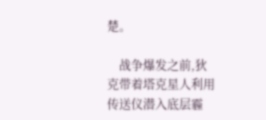楚。

    战争爆发之前,狄克带着塔克星人利用传送仪潜入底层霾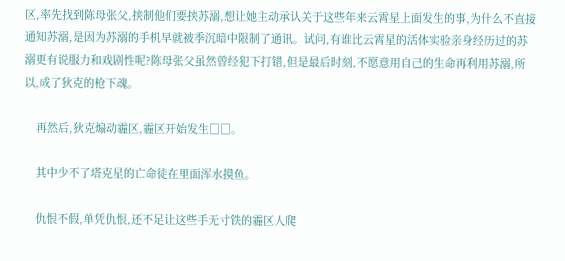区,率先找到陈母张父,挟制他们要挟苏溺,想让她主动承认关于这些年来云霄星上面发生的事,为什么不直接通知苏溺,是因为苏溺的手机早就被季沉暗中限制了通讯。试问,有谁比云霄星的活体实验亲身经历过的苏溺更有说服力和戏剧性呢?陈母张父虽然曾经犯下打错,但是最后时刻,不愿意用自己的生命再利用苏溺,所以,成了狄克的枪下魂。

    再然后,狄克煽动霾区,霾区开始发生□□。

    其中少不了塔克星的亡命徒在里面浑水摸鱼。

    仇恨不假,单凭仇恨,还不足让这些手无寸铁的霾区人爬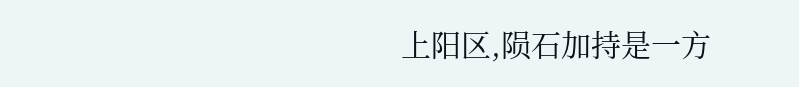上阳区,陨石加持是一方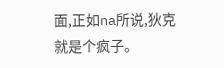面,正如na所说,狄克就是个疯子。